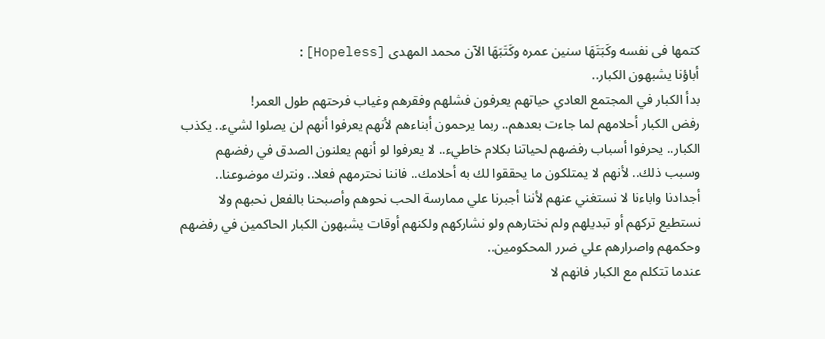كتمها فى نفسه وكَبَتَهَا سنين عمره وكَتَبَهَا الآن محمد المهدى [Hopeless]:
أباؤنا يشبهون الكبار..
بدأ الكبار في المجتمع العادي حياتهم يعرفون فشلهم وفقرهم وغياب فرحتهم طول العمر!
رفض الكبار أحلامهم لما جاءت بعدهم.. ربما يرحمون أبناءهم لأنهم يعرفوا أنهم لن يصلوا لشيء.. يكذب الكبار.. يحرفوا أسباب رفضهم لحياتنا بكلام خاطيء.. لا يعرفوا لو أنهم يعلنون الصدق في رفضهم وسبب ذلك.. لأنهم لا يمتلكون ما يحققوا لك به أحلامك.. فاننا نحترمهم فعلا.. ونترك موضوعنا..
أجدادنا واباءنا لا نستغني عنهم لأننا أجبرنا علي ممارسة الحب نحوهم وأصبحنا بالفعل نحبهم ولا نستطيع تركهم أو تبديلهم ولم نختارهم ولو نشاركهم ولكنهم أوقات يشبهون الكبار الحاكمين في رفضهم وحكمهم واصرارهم علي ضرر المحكومين..
عندما تتكلم مع الكبار فانهم لا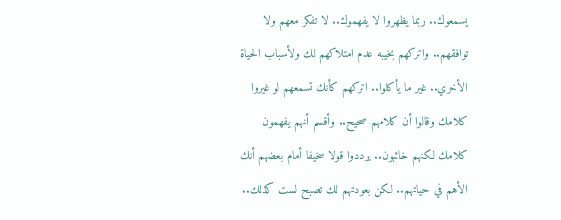يسمعوك.. ربما يظهروا لا يفهموك.. لا تفكر معهم ولا توافقهم.. واتركهم بخيبه عدم امتلاكهم لك ولأسباب الحياة الأخري.. غير ما يأكلوا.. اتركهم كأنك تسمعهم لو غيروا كلامك وقالوا أن كلامهم صحيح.. وأقسم أنهم يفهمون كلامك لكنهم خائبون.. يرددوا قولا سخيفا أمام بعضهم أنك الأهم في حياتهم.. لكن بعودتهم لك تصبح لست كذلك..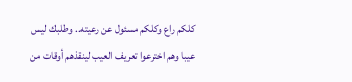كلكم راع وكلكم مسئول عن رعيته.. وطلبك ليس عيبا وهم اخترعوا تعريف العيب لينقذهم أوقات من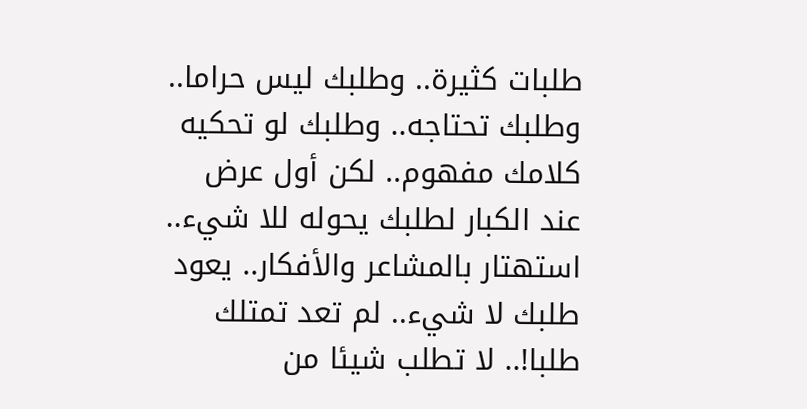طلبات كثيرة.. وطلبك ليس حراما.. وطلبك تحتاجه.. وطلبك لو تحكيه كلامك مفهوم.. لكن أول عرض عند الكبار لطلبك يحوله للا شيء.. استهتار بالمشاعر والأفكار.. يعود طلبك لا شيء.. لم تعد تمتلك طلبا!.. لا تطلب شيئا من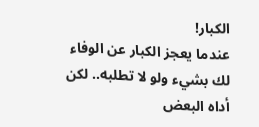الكبار!
عندما يعجز الكبار عن الوفاء لك بشيء ولو لا تطلبه.. لكن أداه البعض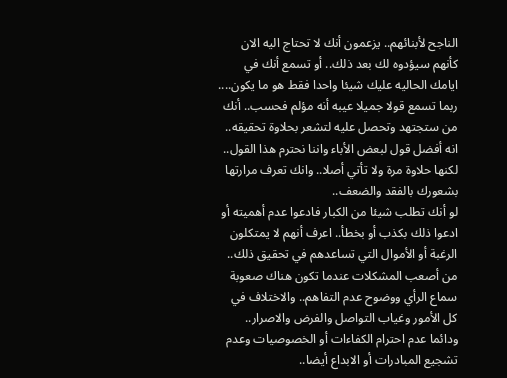الناجح لأبنائهم.. يزعمون أنك لا تحتاج اليه الان كأنهم سيؤدوه لك بعد ذلك.. أو تسمع أنك في ايامك الحاليه عليك شيئا واحدا فقط هو ما يكون.... ربما تسمع قولا جميلا عيبه أنه مؤلم فحسب.. أنك من ستجتهد وتحصل عليه لتشعر بحلاوة تحقيقه.. انه أفضل قول لبعض الأباء واننا نحترم هذا القول.. لكنها حلاوة مرة ولا تأتي أصلا.. وانك تعرف مرارتها بشعورك بالفقد والضعف..
لو أنك تطلب شيئا من الكبار فادعوا عدم أهميته أو ادعوا ذلك بكذب أو بخطأ.. اعرف أنهم لا يمتكلون الرغبة أو الأموال التي تساعدهم في تحقيق ذلك..
من أصعب المشكلات عندما تكون هناك صعوبة سماع الرأي ووضوح عدم التفاهم.. والاختلاف في كل الأمور وغياب التواصل والفرض والاصرار.. ودائما عدم احترام الكفاءات أو الخصوصيات وعدم تشجيع المبادرات أو الابداع أيضا..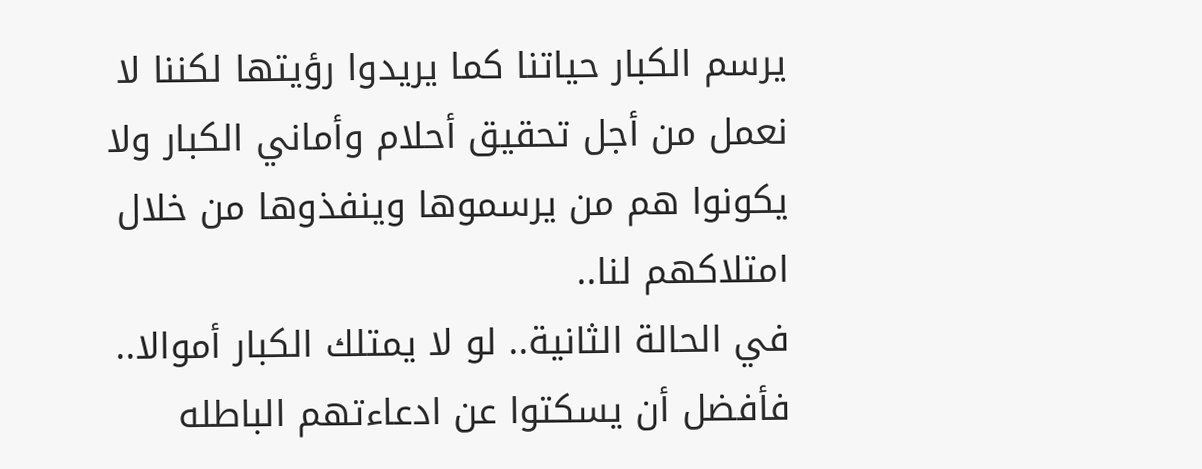يرسم الكبار حياتنا كما يريدوا رؤيتها لكننا لا نعمل من أجل تحقيق أحلام وأماني الكبار ولا يكونوا هم من يرسموها وينفذوها من خلال امتلاكهم لنا..
في الحالة الثانية.. لو لا يمتلك الكبار أموالا.. فأفضل أن يسكتوا عن ادعاءتهم الباطله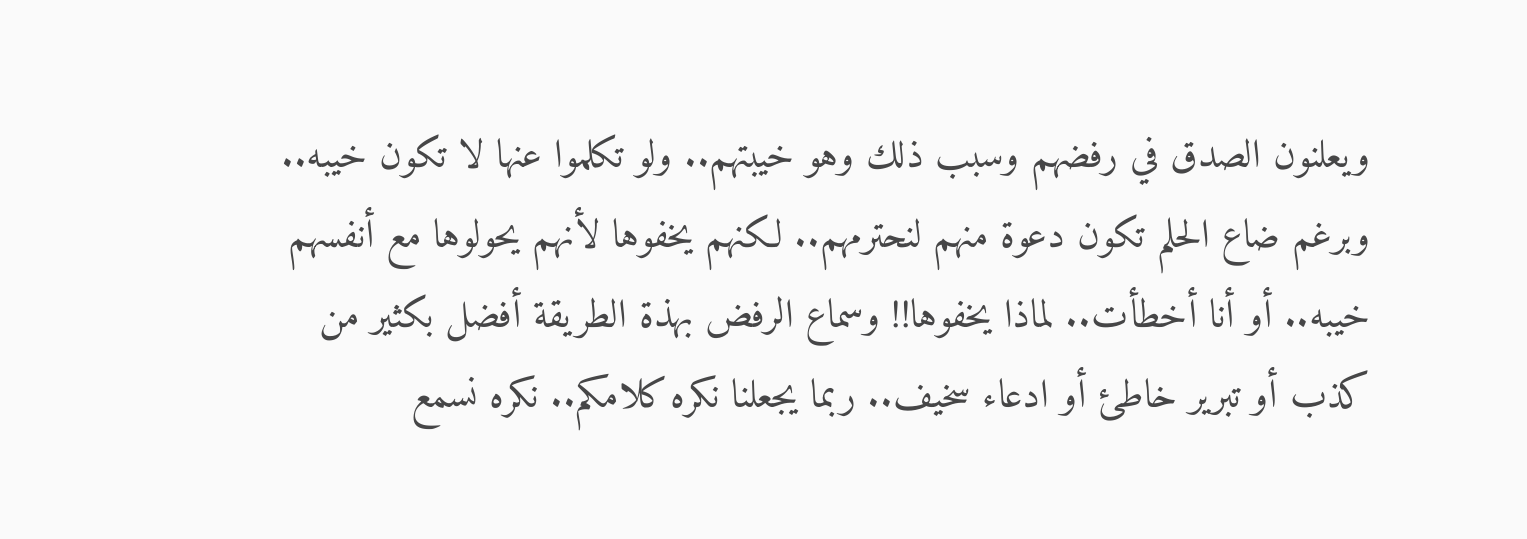ويعلنون الصدق في رفضهم وسبب ذلك وهو خيبتهم.. ولو تكلموا عنها لا تكون خيبه.. وبرغم ضاع الحلم تكون دعوة منهم لنحترمهم.. لكنهم يخفوها لأنهم يحولوها مع أنفسهم خيبه.. أو أنا أخطأت.. لماذا يخفوها!! وسماع الرفض بهذة الطريقة أفضل بكثير من كذب أو تبرير خاطئ أو ادعاء سخيف.. ربما يجعلنا نكره كلامكم.. نكره نسمع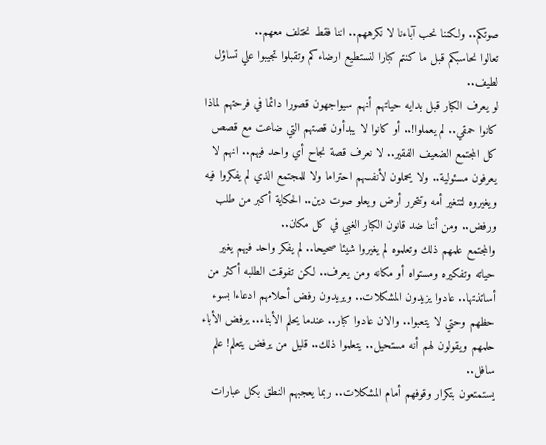صوتكم.. ولكننا نحب آباءنا لا نكرههم.. اننا فقط نختلف معهم..
تعالوا نحاسبكم قبل ما كنتم كبارا لنستطيع ارضاءكم وتقبلوا تجيبوا علي تساؤل لطيف..
لو يعرف الكبار قبل بدايه حياتهم أنهم سيواجهون قصورا دائما في فرحتهم لماذا كانوا حمقي.. لم يعملوا!.. أو كانوا لا يبدأون قصتهم التي ضاعت مع قصص كل المجتمع الضعيف الفقير.. لا نعرف قصة نجاح أي واحد فيهم.. انهم لا يعرفون مسئولية.. ولا يحملون لأنفسهم احتراما ولا للمجتمع الذي لم يفكروا فيه ويغيروه لتتغير أمه وتتحرر أرض ويعلو صوت دين.. الحكاية أكبر من طلب ورفض.. ومن أننا ضد قانون الكبار الغبي في كل مكان..
والمجتمع علمهم ذلك وتعلموه لم يغيروا شيئا صحيحا.. لم يفكر واحد فيهم يغير حياته وتفكيره ومستواه أو مكانه ومن يعرف.. لكن تفوقت الطلبه أكثر من أساتذتها.. عادوا يزيدون المشكلات.. ويريدون رفض أحلامهم ادعاءا بسوء حظهم وحتي لا يتعبوا.. والان عادوا كبار.. عندما يحلم الأبناء.. يرفض الأباء حلمهم ويقولون لهم أنه مستحيل.. يتعلموا ذلك.. قليل من يرفض يتعلم! علم سافل..
يستمتعون بتكرار وقوفهم أمام المشكلات.. ربما يعجبهم النطق بكل عبارات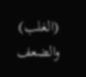(الغلب) والضعف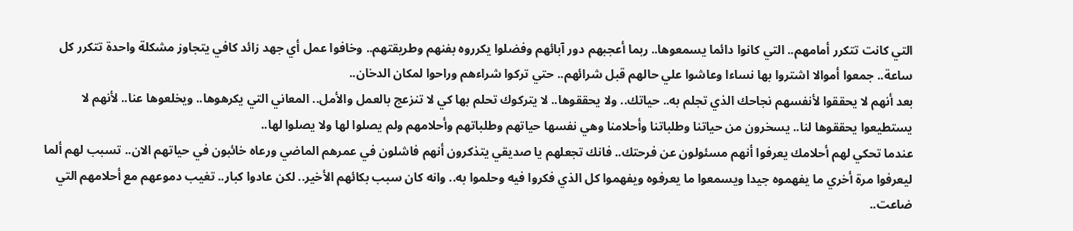التي كانت تتكرر أمامهم.. التي كانوا دائما يسمعوها.. ربما أعجبهم دور آبائهم وفضلوا يكرروه بفنهم وطريقتهم.. وخافوا عمل أي جهد زائد كافي يتجاوز مشكلة واحدة تتكرر كل ساعة.. جمعوا أموالا اشتروا بها نساءا وعاشوا علي حالهم قبل شرائهم.. حتي تركوا شراءهم وراحوا لمكان الدخان..
بعد أنهم لا يحققوا لأنفسهم نجاحك الذي تجلم به.. حياتك.. ولا يحققوها.. لا يتركوك تحلم بها كي لا تنزعج بالعمل والأمل.. المعاني التي يكرهوها.. ويخلعوها عنا.. لأنهم لا يستطيعوا يحققوها لنا.. يسخرون من حياتنا وطلباتنا وأحلامنا وهي نفسها حياتهم وطلباتهم وأحلامهم ولم يصلوا لها ولا يصلوا لها..
عندما تحكي لهم أحلامك يعرفوا أنهم مسئولون عن فرحتك.. فانك تجعلهم يا صديقي يتذكرون أنهم فاشلون في عمرهم الماضي ورعاه خائبون في حياتهم الان.. تسبب لهم ألما ليعرفوا مرة أخري ما يفهموه جيدا ويسمعوا ما يعرفوه ويفهموا كل الذي فكروا فيه وحلموا به.. وانه كان سبب بكائهم الأخير.. لكن عادوا كبار.. تغيب دموعهم مع أحلامهم التي ضاعت..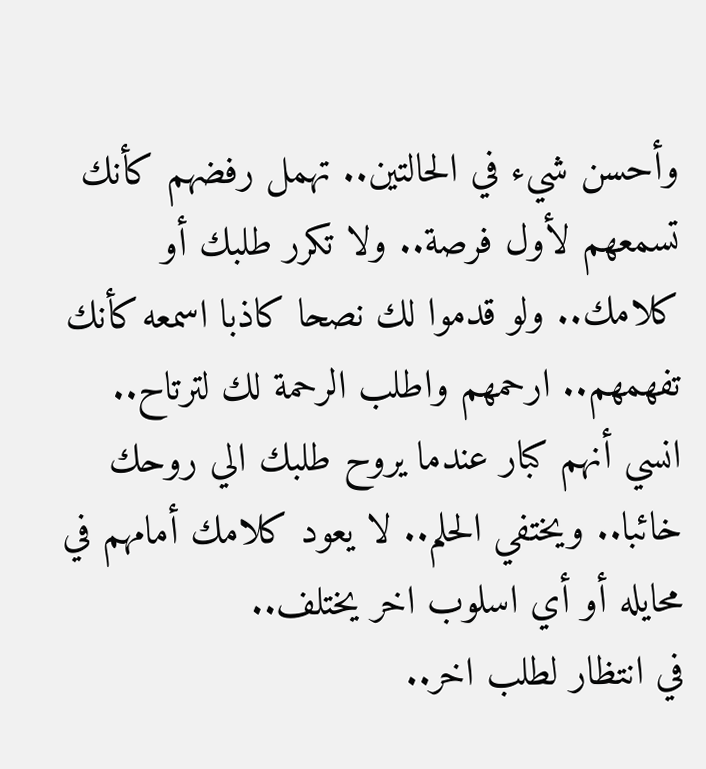وأحسن شيء في الحالتين.. تهمل رفضهم كأنك تسمعهم لأول فرصة.. ولا تكرر طلبك أو كلامك.. ولو قدموا لك نصحا كاذبا اسمعه كأنك تفهمهم.. ارحمهم واطلب الرحمة لك لترتاح.. انسي أنهم كبار عندما يروح طلبك الي روحك خائبا.. ويختفي الحلم.. لا يعود كلامك أمامهم في محايله أو أي اسلوب اخر يختلف..
في انتظار لطلب اخر..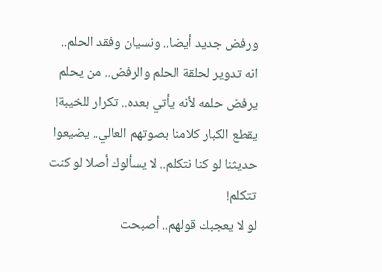ورفض جديد أيضا.. ونسيان وفقد الحلم..
انه تدوير لحلقة الحلم والرفض.. من يحلم يرفض حلمه لأنه يأتي بعده.. تكرار للخيبة!
يقطع الكبار كلامنا بصوتهم العالي.. يضيعوا حديثنا لو كنا نتكلم.. لا يسألوك أصلا لو كنت تتكلم!
لو لا يعجبك قولهم.. أصبحت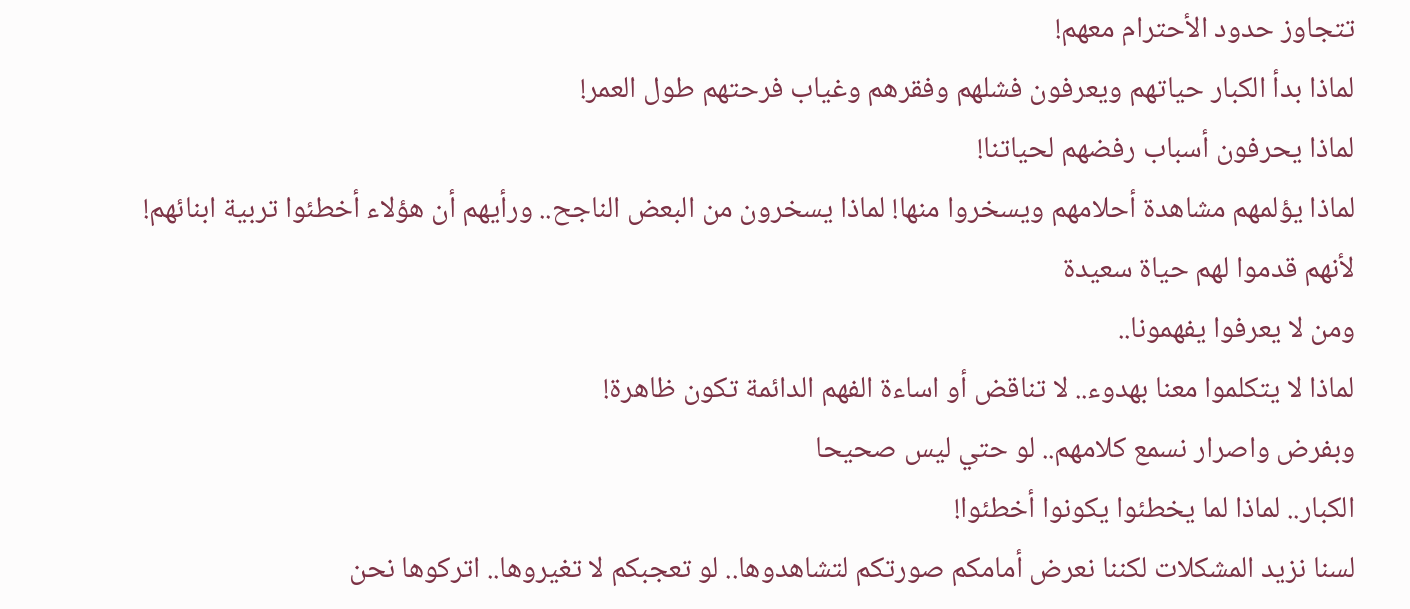تتجاوز حدود الأحترام معهم!
لماذا بدأ الكبار حياتهم ويعرفون فشلهم وفقرهم وغياب فرحتهم طول العمر!
لماذا يحرفون أسباب رفضهم لحياتنا!
لماذا يؤلمهم مشاهدة أحلامهم ويسخروا منها! لماذا يسخرون من البعض الناجح.. ورأيهم أن هؤلاء أخطئوا تربية ابنائهم! لأنهم قدموا لهم حياة سعيدة
ومن لا يعرفوا يفهمونا..
لماذا لا يتكلموا معنا بهدوء.. لا تناقض أو اساءة الفهم الدائمة تكون ظاهرة!
وبفرض واصرار نسمع كلامهم.. لو حتي ليس صحيحا
الكبار.. لماذا لما يخطئوا يكونوا أخطئوا!
لسنا نزيد المشكلات لكننا نعرض أمامكم صورتكم لتشاهدوها.. لو تعجبكم لا تغيروها.. اتركوها نحن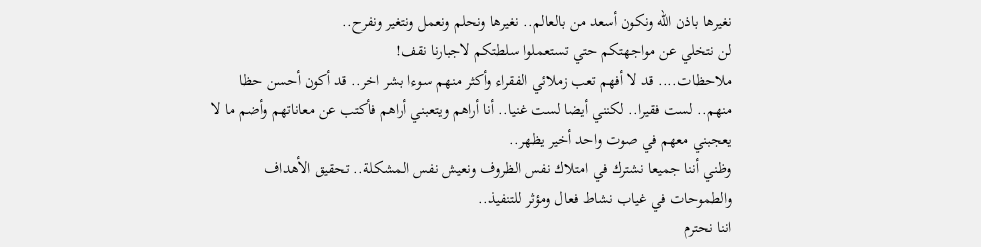نغيرها باذن الله ونكون أسعد من بالعالم.. نغيرها ونحلم ونعمل ونتغير ونفرح..
لن نتخلي عن مواجهتكم حتي تستعملوا سلطتكم لاجبارنا نقف!
ملاحظات.... قد لا أفهم تعب زملائي الفقراء وأكثر منهم سوءا بشر اخر.. قد أكون أحسن حظا منهم.. لست فقيرا.. لكنني أيضا لست غنيا.. أنا أراهم ويتعبني أراهم فأكتب عن معاناتهم وأضم ما لا يعجبني معهم في صوت واحد أخير يظهر..
وظني أننا جميعا نشترك في امتلاك نفس الظروف ونعيش نفس المشكلة.. تحقيق الأهداف والطموحات في غياب نشاط فعال ومؤثر للتنفيذ..
اننا نحترم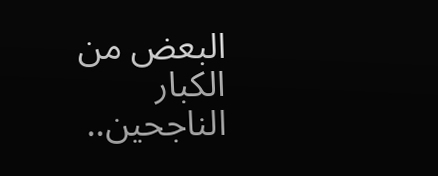البعض من الكبار الناجحين..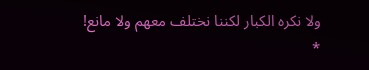ولا نكره الكبار لكننا نختلف معهم ولا مانع!
*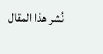نُشر هذا المقال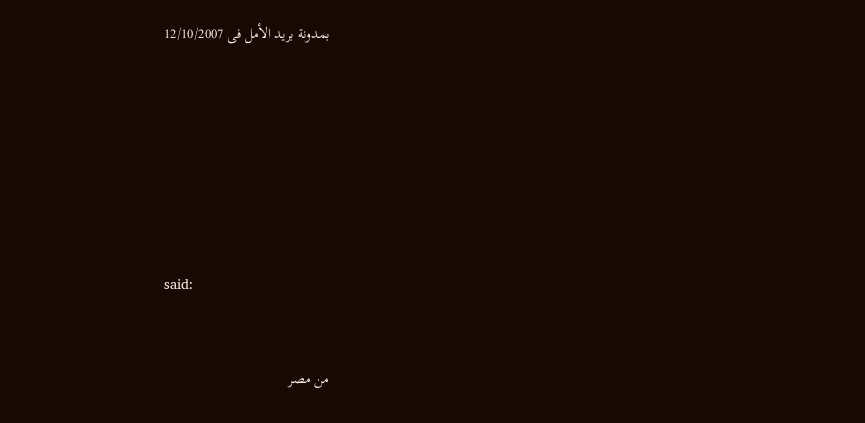بمدونة بريد الأمل فى 12/10/2007







said:


من مصر